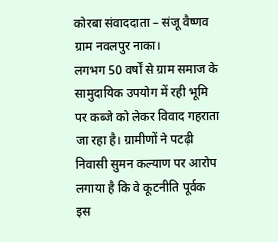कोरबा संवाददाता – संजू वैष्णव
ग्राम नवलपुर नाका।
लगभग 50 वर्षों से ग्राम समाज के सामुदायिक उपयोग में रही भूमि पर कब्जे को लेकर विवाद गहराता जा रहा है। ग्रामीणों ने पटढ़ी निवासी सुमन कल्याण पर आरोप लगाया है कि वे कूटनीति पूर्वक इस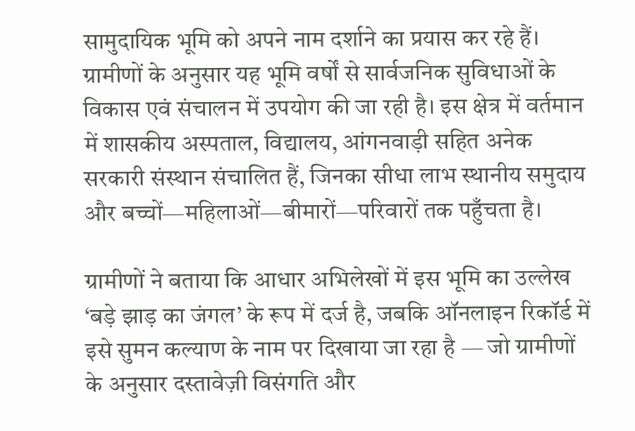सामुदायिक भूमि को अपने नाम दर्शाने का प्रयास कर रहे हैं।
ग्रामीणों के अनुसार यह भूमि वर्षों से सार्वजनिक सुविधाओं के विकास एवं संचालन में उपयोग की जा रही है। इस क्षेत्र में वर्तमान में शासकीय अस्पताल, विद्यालय, आंगनवाड़ी सहित अनेक सरकारी संस्थान संचालित हैं, जिनका सीधा लाभ स्थानीय समुदाय और बच्चों—महिलाओं—बीमारों—परिवारों तक पहुँचता है।

ग्रामीणों ने बताया कि आधार अभिलेखों में इस भूमि का उल्लेख ‘बड़े झाड़ का जंगल’ के रूप में दर्ज है, जबकि ऑनलाइन रिकॉर्ड में इसे सुमन कल्याण के नाम पर दिखाया जा रहा है — जो ग्रामीणों के अनुसार दस्तावेज़ी विसंगति और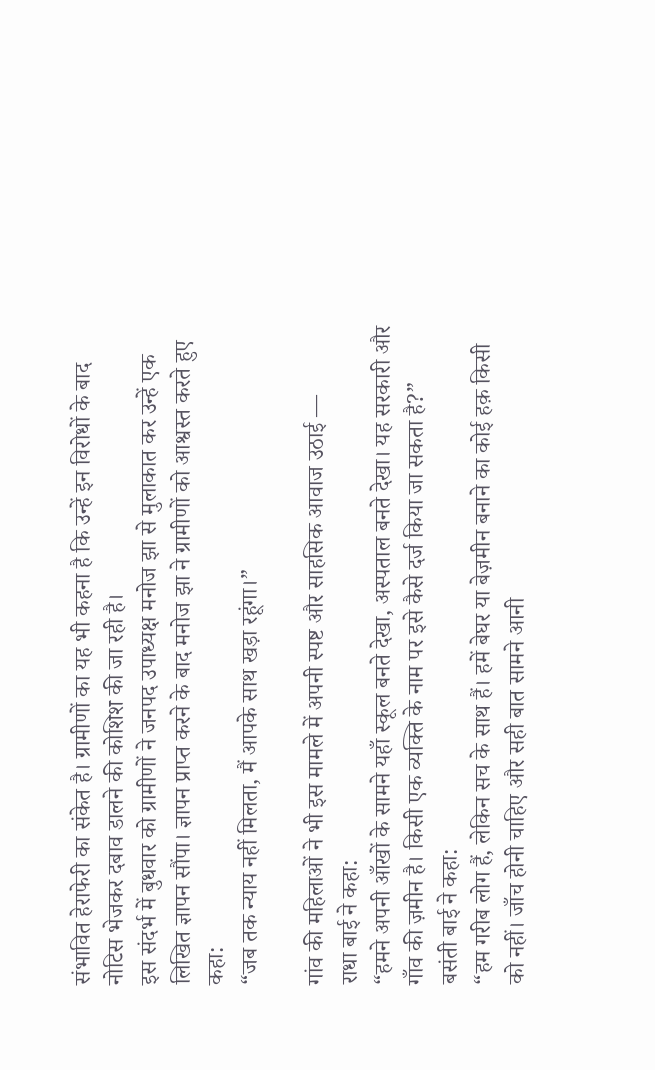संभावित हेराफेरी का संकेत है। ग्रामीणों का यह भी कहना है कि उन्हें इन विरोधों के बाद नोटिस भेजकर दबाव डालने की कोशिश की जा रही है।
इस संदर्भ में बुधवार को ग्रामीणों ने जनपद उपाध्यक्ष मनोज झा से मुलाकात कर उन्हें एक लिखित ज्ञापन सौंपा। ज्ञापन प्राप्त करने के बाद मनोज झा ने ग्रामीणों को आश्वस्त करते हुए कहा:
“जब तक न्याय नहीं मिलता, मैं आपके साथ खड़ा रहूंगा।”

गांव की महिलाओं ने भी इस मामले में अपनी स्पष्ट और साहसिक आवाज उठाई —
राधा बाई ने कहा:
“हमने अपनी आँखों के सामने यहाँ स्कूल बनते देखा, अस्पताल बनते देखा। यह सरकारी और गाँव की ज़मीन है। किसी एक व्यक्ति के नाम पर इसे कैसे दर्ज किया जा सकता है?”
बसंती बाई ने कहा:
“हम गरीब लोग हैं, लेकिन सच के साथ हैं। हमें बेघर या बेज़मीन बनाने का कोई हक़ किसी को नहीं। जाँच होनी चाहिए और सही बात सामने आनी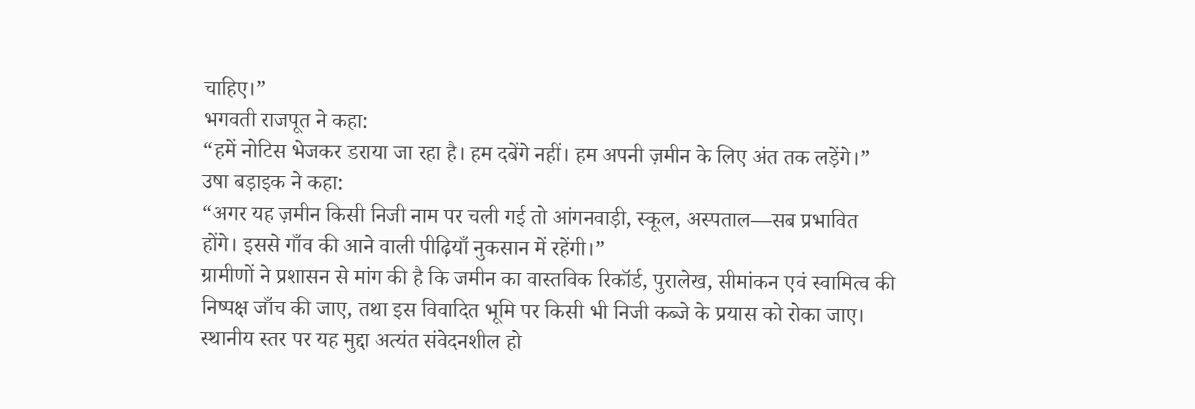चाहिए।”
भगवती राजपूत ने कहा:
“हमें नोटिस भेजकर डराया जा रहा है। हम दबेंगे नहीं। हम अपनी ज़मीन के लिए अंत तक लड़ेंगे।”
उषा बड़ाइक ने कहा:
“अगर यह ज़मीन किसी निजी नाम पर चली गई तो आंगनवाड़ी, स्कूल, अस्पताल—सब प्रभावित होंगे। इससे गाँव की आने वाली पीढ़ियाँ नुकसान में रहेंगी।”
ग्रामीणों ने प्रशासन से मांग की है कि जमीन का वास्तविक रिकॉर्ड, पुरालेख, सीमांकन एवं स्वामित्व की निष्पक्ष जाँच की जाए, तथा इस विवादित भूमि पर किसी भी निजी कब्जे के प्रयास को रोका जाए।
स्थानीय स्तर पर यह मुद्दा अत्यंत संवेदनशील हो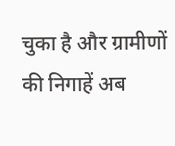चुका है और ग्रामीणों की निगाहें अब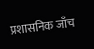प्रशासनिक जाँच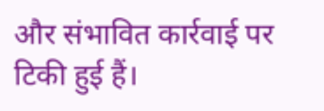और संभावित कार्रवाई पर टिकी हुई हैं।